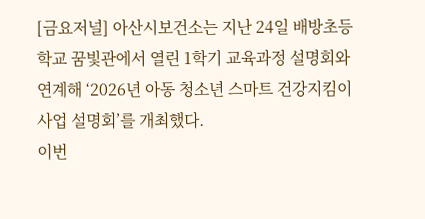[금요저널] 아산시보건소는 지난 24일 배방초등학교 꿈빛관에서 열린 1학기 교육과정 설명회와 연계해 ‘2026년 아동 청소년 스마트 건강지킴이 사업 설명회’를 개최했다.
이번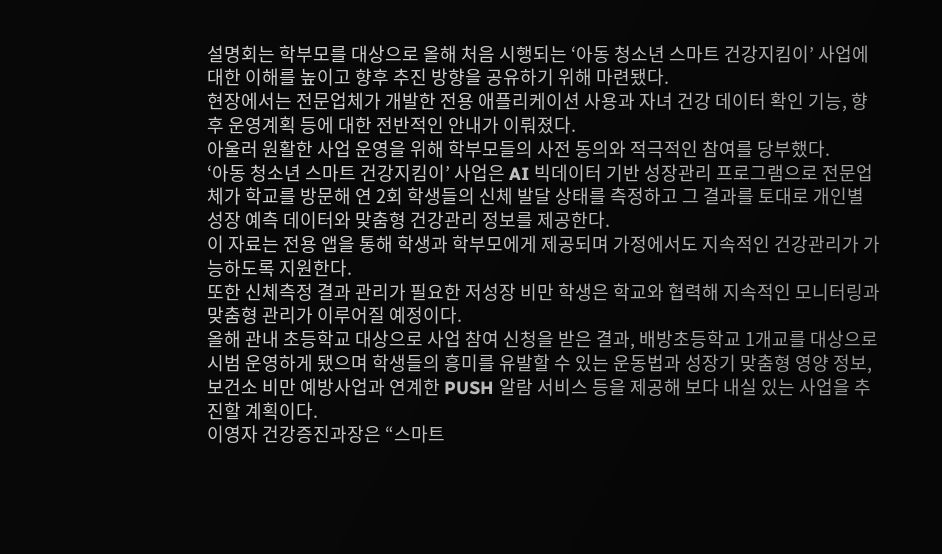설명회는 학부모를 대상으로 올해 처음 시행되는 ‘아동 청소년 스마트 건강지킴이’ 사업에 대한 이해를 높이고 향후 추진 방향을 공유하기 위해 마련됐다.
현장에서는 전문업체가 개발한 전용 애플리케이션 사용과 자녀 건강 데이터 확인 기능, 향후 운영계획 등에 대한 전반적인 안내가 이뤄졌다.
아울러 원활한 사업 운영을 위해 학부모들의 사전 동의와 적극적인 참여를 당부했다.
‘아동 청소년 스마트 건강지킴이’ 사업은 AI 빅데이터 기반 성장관리 프로그램으로 전문업체가 학교를 방문해 연 2회 학생들의 신체 발달 상태를 측정하고 그 결과를 토대로 개인별 성장 예측 데이터와 맞춤형 건강관리 정보를 제공한다.
이 자료는 전용 앱을 통해 학생과 학부모에게 제공되며 가정에서도 지속적인 건강관리가 가능하도록 지원한다.
또한 신체측정 결과 관리가 필요한 저성장 비만 학생은 학교와 협력해 지속적인 모니터링과 맞춤형 관리가 이루어질 예정이다.
올해 관내 초등학교 대상으로 사업 참여 신청을 받은 결과, 배방초등학교 1개교를 대상으로 시범 운영하게 됐으며 학생들의 흥미를 유발할 수 있는 운동법과 성장기 맞춤형 영양 정보, 보건소 비만 예방사업과 연계한 PUSH 알람 서비스 등을 제공해 보다 내실 있는 사업을 추진할 계획이다.
이영자 건강증진과장은 “스마트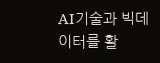AI기술과 빅데이터를 활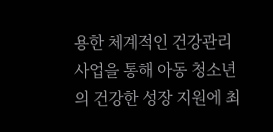용한 체계적인 건강관리 사업을 통해 아동 청소년의 건강한 성장 지원에 최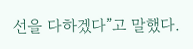선을 다하겠다”고 말했다.